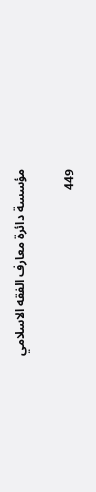مؤسسة دائرة معارف الفقه الاسلامي

449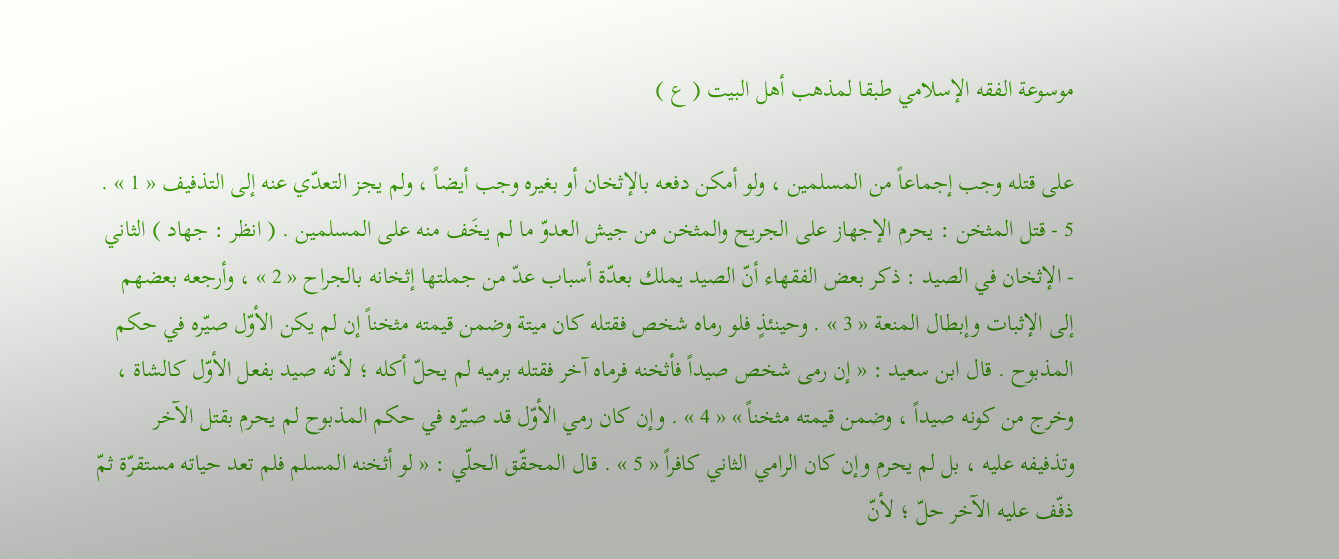موسوعة الفقه الإسلامي طبقا لمذهب أهل البيت ( ع )

على قتله وجب إجماعاً من المسلمين ، ولو أمكن دفعه بالإثخان أو بغيره وجب أيضاً ، ولم يجز التعدّي عنه إلى التذفيف « 1 » . 5 - قتل المثخن : يحرم الإجهاز على الجريح والمثخن من جيش العدوّ ما لم يخَف منه على المسلمين . ( انظر : جهاد ) الثاني - الإثخان في الصيد : ذكر بعض الفقهاء أنّ الصيد يملك بعدّة أسباب عدّ من جملتها إثخانه بالجراح « 2 » ، وأرجعه بعضهم إلى الإثبات وإبطال المنعة « 3 » . وحينئذٍ فلو رماه شخص فقتله كان ميتة وضمن قيمته مثخناً إن لم يكن الأوّل صيّره في حكم المذبوح . قال ابن سعيد : « إن رمى شخص صيداً فأثخنه فرماه آخر فقتله برميه لم يحلّ أكله ؛ لأنّه صيد بفعل الأوّل كالشاة ، وخرج من كونه صيداً ، وضمن قيمته مثخناً » « 4 » . وإن كان رمي الأوّل قد صيّره في حكم المذبوح لم يحرم بقتل الآخر وتذفيفه عليه ، بل لم يحرم وإن كان الرامي الثاني كافراً « 5 » . قال المحقّق الحلّي : « لو أثخنه المسلم فلم تعد حياته مستقرّة ثمّ ذفّف عليه الآخر حلّ ؛ لأنّ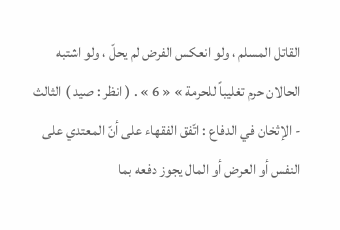القاتل المسلم ، ولو انعكس الفرض لم يحلّ ، ولو اشتبه الحالان حرم تغليباً للحرمة » « 6 » . ( انظر : صيد ) الثالث - الإثخان في الدفاع : اتّفق الفقهاء على أنّ المعتدي على النفس أو العرض أو المال يجوز دفعه بما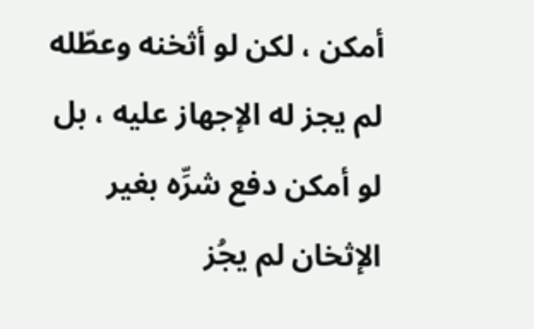أمكن ، لكن لو أثخنه وعطّله لم يجز له الإجهاز عليه ، بل لو أمكن دفع شرِّه بغير الإثخان لم يجُز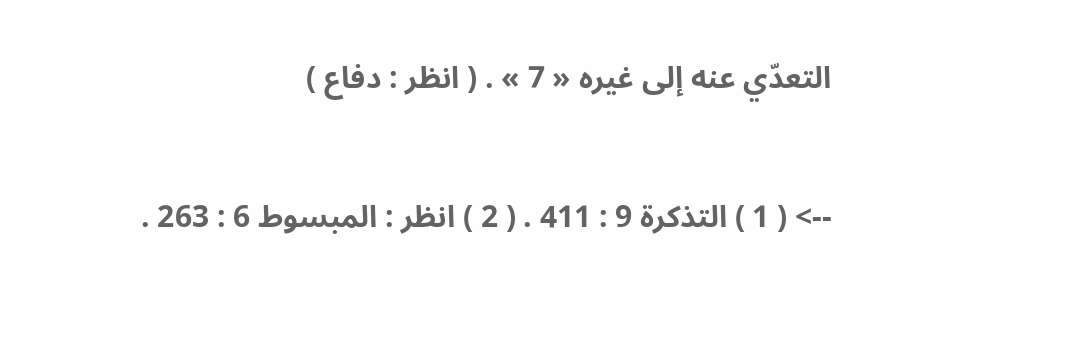التعدّي عنه إلى غيره « 7 » . ( انظر : دفاع )

--> ( 1 ) التذكرة 9 : 411 . ( 2 ) انظر : المبسوط 6 : 263 .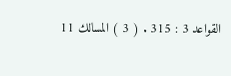القواعد 3 : 315 . ( 3 ) المسالك 11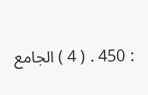: 450 . ( 4 ) الجامع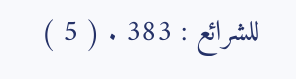للشرائع : 383 . ( 5 )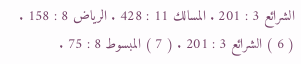الشرائع 3 : 201 . المسالك 11 : 428 . الرياض 8 : 158 . ( 6 ) الشرائع 3 : 201 . ( 7 ) المبسوط 8 : 75 .